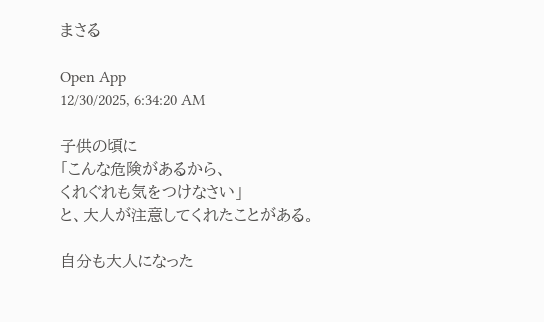まさる

Open App
12/30/2025, 6:34:20 AM

子供の頃に
「こんな危険があるから、
くれぐれも気をつけなさい」
と、大人が注意してくれたことがある。

自分も大人になった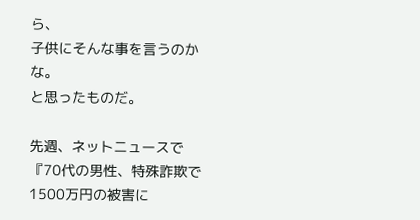ら、
子供にそんな事を言うのかな。
と思ったものだ。

先週、ネットニュースで
『70代の男性、特殊詐欺で
1500万円の被害に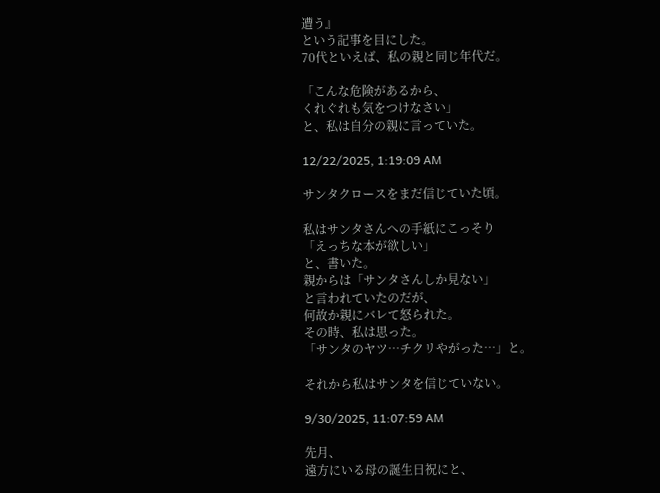遭う』
という記事を目にした。
70代といえば、私の親と同じ年代だ。

「こんな危険があるから、
くれぐれも気をつけなさい」
と、私は自分の親に言っていた。

12/22/2025, 1:19:09 AM

サンタクロースをまだ信じていた頃。

私はサンタさんへの手紙にこっそり
「えっちな本が欲しい」
と、書いた。
親からは「サンタさんしか見ない」
と言われていたのだが、
何故か親にバレて怒られた。
その時、私は思った。
「サンタのヤツ…チクリやがった…」と。

それから私はサンタを信じていない。

9/30/2025, 11:07:59 AM

先月、
遠方にいる母の誕生日祝にと、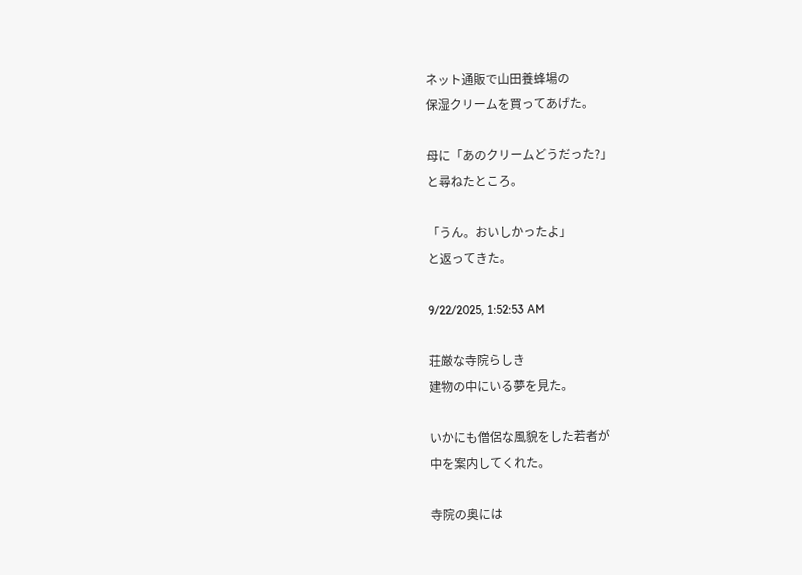ネット通販で山田養蜂場の
保湿クリームを買ってあげた。

母に「あのクリームどうだった?」
と尋ねたところ。

「うん。おいしかったよ」
と返ってきた。

9/22/2025, 1:52:53 AM

荘厳な寺院らしき
建物の中にいる夢を見た。

いかにも僧侶な風貌をした若者が
中を案内してくれた。

寺院の奥には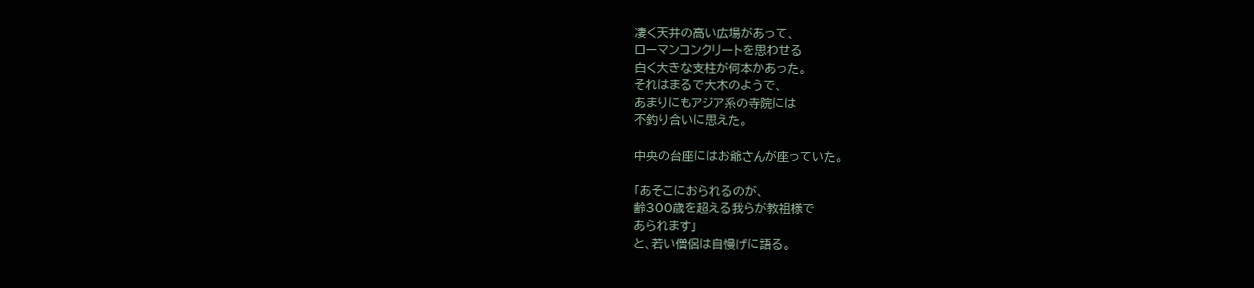凄く天井の高い広場があって、
ローマンコンクリートを思わせる
白く大きな支柱が何本かあった。
それはまるで大木のようで、
あまりにもアジア系の寺院には
不釣り合いに思えた。

中央の台座にはお爺さんが座っていた。

「あそこにおられるのが、
齢300歳を超える我らが教祖様で
あられます」
と、若い僧侶は自慢げに語る。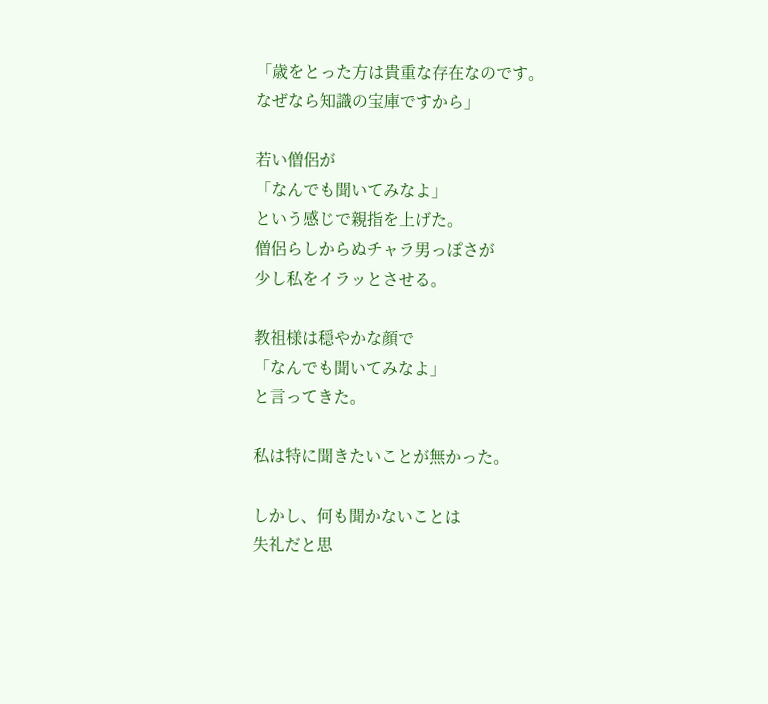「歳をとった方は貴重な存在なのです。
なぜなら知識の宝庫ですから」

若い僧侶が
「なんでも聞いてみなよ」
という感じで親指を上げた。
僧侶らしからぬチャラ男っぽさが
少し私をイラッとさせる。

教祖様は穏やかな顔で
「なんでも聞いてみなよ」
と言ってきた。

私は特に聞きたいことが無かった。

しかし、何も聞かないことは
失礼だと思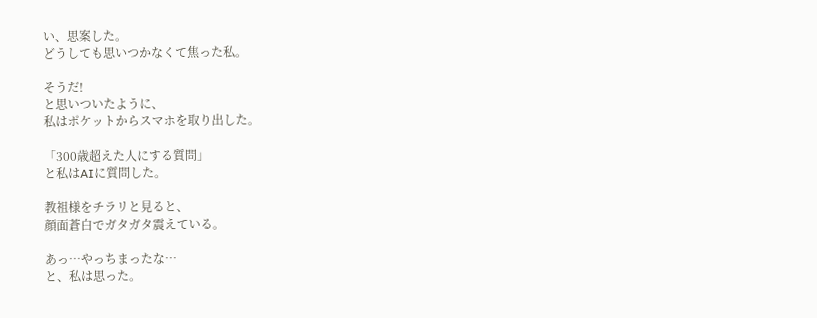い、思案した。
どうしても思いつかなくて焦った私。

そうだ!
と思いついたように、
私はポケットからスマホを取り出した。

「300歳超えた人にする質問」
と私はAIに質問した。

教祖様をチラリと見ると、
顔面蒼白でガタガタ震えている。

あっ…やっちまったな…
と、私は思った。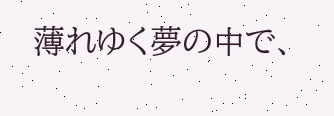薄れゆく夢の中で、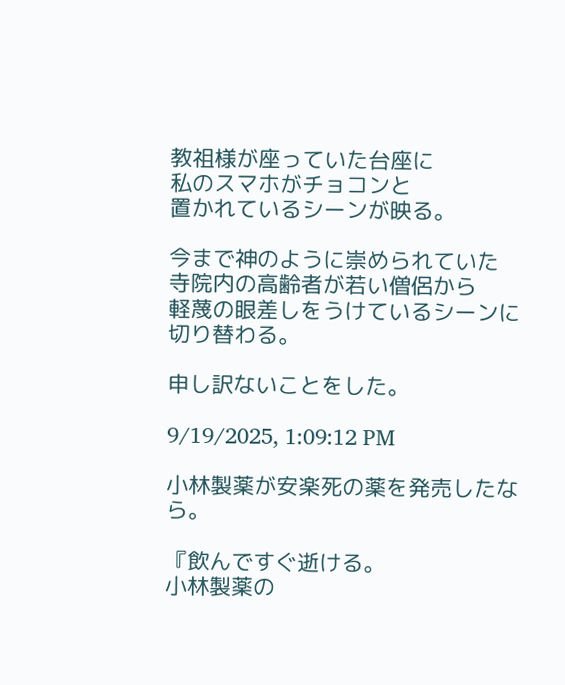教祖様が座っていた台座に
私のスマホがチョコンと
置かれているシーンが映る。

今まで神のように崇められていた
寺院内の高齢者が若い僧侶から
軽蔑の眼差しをうけているシーンに
切り替わる。

申し訳ないことをした。

9/19/2025, 1:09:12 PM

小林製薬が安楽死の薬を発売したなら。

『飲んですぐ逝ける。
小林製薬の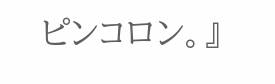ピンコロン。』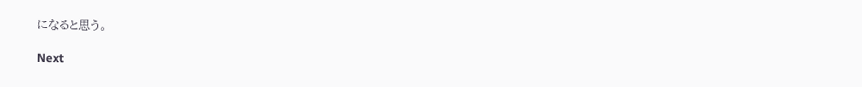になると思う。

Next